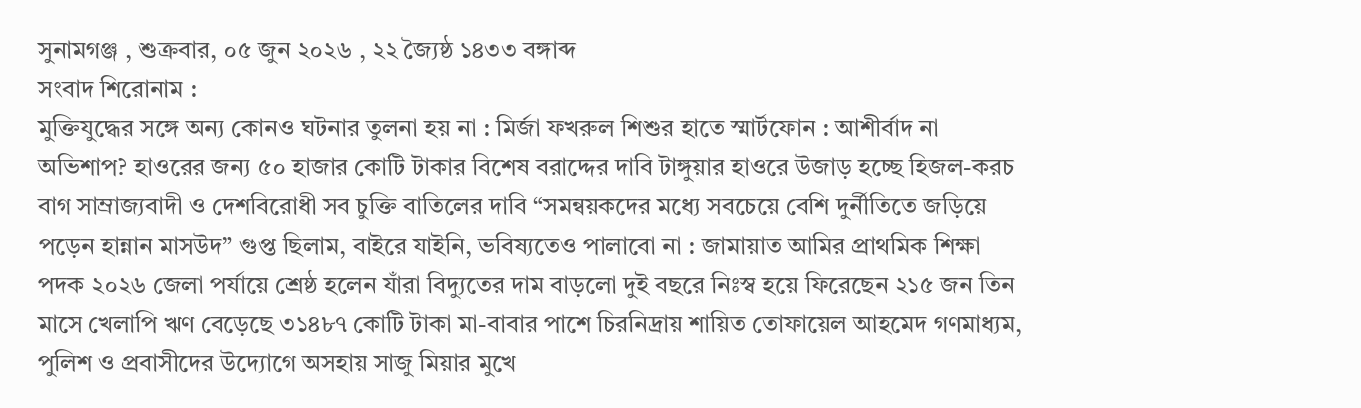সুনামগঞ্জ , শুক্রবার, ০৫ জুন ২০২৬ , ২২ জ্যৈষ্ঠ ১৪৩৩ বঙ্গাব্দ
সংবাদ শিরোনাম :
মুক্তিযুদ্ধের সঙ্গে অন্য কোনও ঘটনার তুলনা হয় না : মির্জা ফখরুল শিশুর হাতে স্মার্টফোন : আশীর্বাদ না অভিশাপ? হাওরের জন্য ৫০ হাজার কোটি টাকার বিশেষ বরাদ্দের দাবি টাঙ্গুয়ার হাওরে উজাড় হচ্ছে হিজল-করচ বাগ সাম্রাজ্যবাদী ও দেশবিরোধী সব চুক্তি বাতিলের দাবি “সমন্বয়কদের মধ্যে সবচেয়ে বেশি দুর্নীতিতে জড়িয়ে পড়েন হান্নান মাসউদ” গুপ্ত ছিলাম, বাইরে যাইনি, ভবিষ্যতেও পালাবো না : জামায়াত আমির প্রাথমিক শিক্ষা পদক ২০২৬ জেলা পর্যায়ে শ্রেষ্ঠ হলেন যাঁরা বিদ্যুতের দাম বাড়লো দুই বছরে নিঃস্ব হয়ে ফিরেছেন ২১৫ জন তিন মাসে খেলাপি ঋণ বেড়েছে ৩১৪৮৭ কোটি টাকা মা-বাবার পাশে চিরনিদ্রায় শায়িত তোফায়েল আহমেদ গণমাধ্যম, পুলিশ ও প্রবাসীদের উদ্যোগে অসহায় সাজু মিয়ার মুখে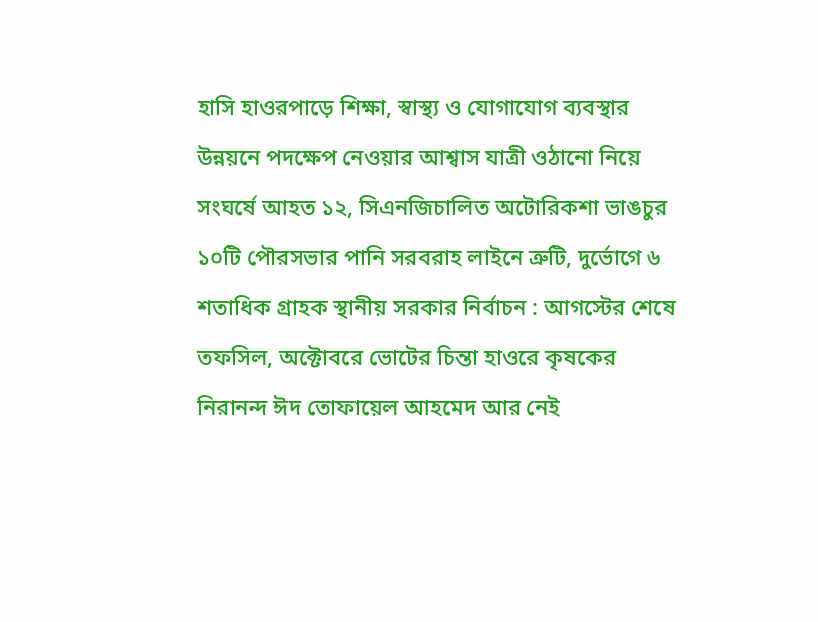হাসি হাওরপাড়ে শিক্ষা, স্বাস্থ্য ও যোগাযোগ ব্যবস্থার উন্নয়নে পদক্ষেপ নেওয়ার আশ্বাস যাত্রী ওঠানো নিয়ে সংঘর্ষে আহত ১২, সিএনজিচালিত অটোরিকশা ভাঙচুর ১০টি পৌরসভার পানি সরবরাহ লাইনে ত্রুটি, দুর্ভোগে ৬ শতাধিক গ্রাহক স্থানীয় সরকার নির্বাচন : আগস্টের শেষে তফসিল, অক্টোবরে ভোটের চিন্তা হাওরে কৃষকের নিরানন্দ ঈদ তোফায়েল আহমেদ আর নেই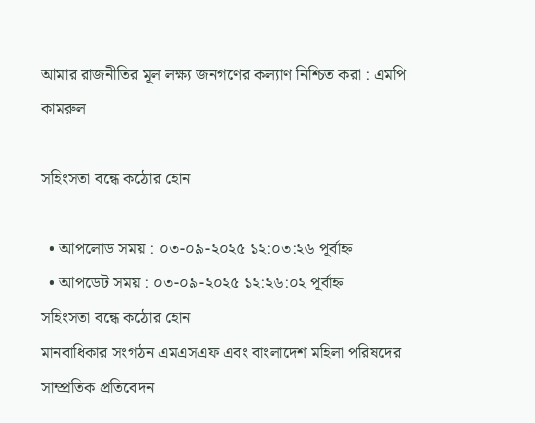আমার রাজনীতির মূল লক্ষ্য জনগণের কল্যাণ নিশ্চিত করা : এমপি কামরুল

সহিংসতা বন্ধে কঠোর হোন

  • আপলোড সময় : ০৩-০৯-২০২৫ ১২:০৩:২৬ পূর্বাহ্ন
  • আপডেট সময় : ০৩-০৯-২০২৫ ১২:২৬:০২ পূর্বাহ্ন
সহিংসতা বন্ধে কঠোর হোন
মানবাধিকার সংগঠন এমএসএফ এবং বাংলাদেশ মহিলা পরিষদের সাম্প্রতিক প্রতিবেদন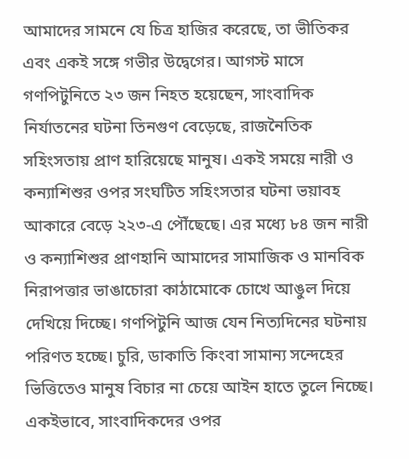আমাদের সামনে যে চিত্র হাজির করেছে, তা ভীতিকর এবং একই সঙ্গে গভীর উদ্বেগের। আগস্ট মাসে গণপিটুনিতে ২৩ জন নিহত হয়েছেন, সাংবাদিক নির্যাতনের ঘটনা তিনগুণ বেড়েছে, রাজনৈতিক সহিংসতায় প্রাণ হারিয়েছে মানুষ। একই সময়ে নারী ও কন্যাশিশুর ওপর সংঘটিত সহিংসতার ঘটনা ভয়াবহ আকারে বেড়ে ২২৩-এ পৌঁছেছে। এর মধ্যে ৮৪ জন নারী ও কন্যাশিশুর প্রাণহানি আমাদের সামাজিক ও মানবিক নিরাপত্তার ভাঙাচোরা কাঠামোকে চোখে আঙুল দিয়ে দেখিয়ে দিচ্ছে। গণপিটুনি আজ যেন নিত্যদিনের ঘটনায় পরিণত হচ্ছে। চুরি, ডাকাতি কিংবা সামান্য সন্দেহের ভিত্তিতেও মানুষ বিচার না চেয়ে আইন হাতে তুলে নিচ্ছে। একইভাবে, সাংবাদিকদের ওপর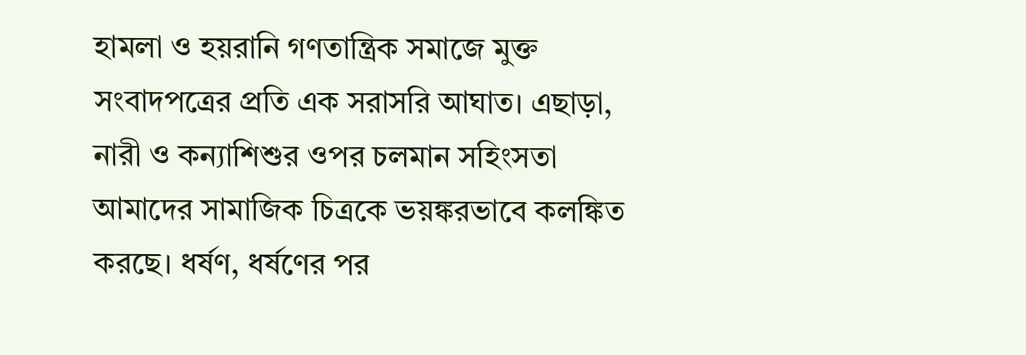হামলা ও হয়রানি গণতান্ত্রিক সমাজে মুক্ত সংবাদপত্রের প্রতি এক সরাসরি আঘাত। এছাড়া, নারী ও কন্যাশিশুর ওপর চলমান সহিংসতা আমাদের সামাজিক চিত্রকে ভয়ঙ্করভাবে কলঙ্কিত করছে। ধর্ষণ, ধর্ষণের পর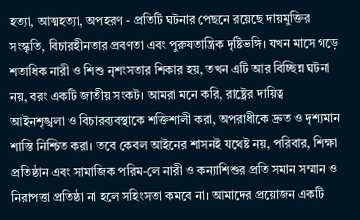হত্যা, আত্মহত্যা, অপহরণ - প্রতিটি ঘটনার পেছনে রয়েছে দায়মুক্তির সংস্কৃতি, বিচারহীনতার প্রবণতা এবং পুরুষতান্ত্রিক দৃষ্টিভঙ্গি। যখন মাসে গড়ে শতাধিক নারী ও শিশু নৃশংসতার শিকার হয়, তখন এটি আর বিচ্ছিন্ন ঘটনা নয়, বরং একটি জাতীয় সংকট। আমরা মনে করি, রাষ্ট্রের দায়িত্ব আইনশৃঙ্খলা ও বিচারব্যবস্থাকে শক্তিশালী করা, অপরাধীকে দ্রুত ও দৃশ্যমান শাস্তি নিশ্চিত করা। তবে কেবল আইনের শাসনই যথেষ্ট নয়, পরিবার, শিক্ষা প্রতিষ্ঠান এবং সামাজিক পরিম-লে নারী ও কন্যাশিশুর প্রতি সমান সম্মান ও নিরাপত্তা প্রতিষ্ঠা না হলে সহিংসতা কমবে না। আমাদের প্রয়োজন একটি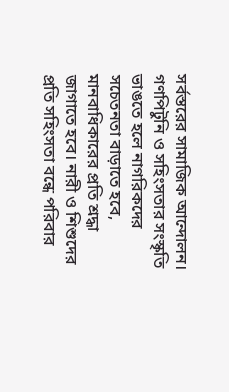সর্বস্তরের সামাজিক আন্দোলন। গণপিটুনি ও সহিংসতার সংস্কৃতি ভাঙতে হলে নাগরিকদের সচেতনতা বাড়াতে হবে, মানবাধিকারের প্রতি শ্রদ্ধা জাগাতে হবে। নারী ও শিশুদের প্রতি সহিংসতা বন্ধে পরিবার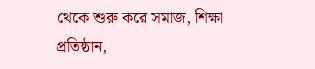থেকে শুরু করে সমাজ, শিক্ষা প্রতিষ্ঠান,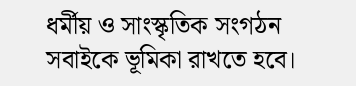ধর্মীয় ও সাংস্কৃতিক সংগঠন সবাইকে ভূমিকা রাখতে হবে।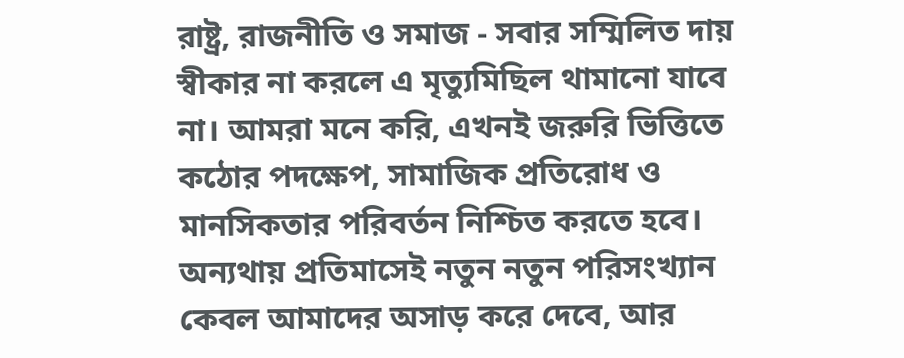রাষ্ট্র, রাজনীতি ও সমাজ - সবার সম্মিলিত দায় স্বীকার না করলে এ মৃত্যুমিছিল থামানো যাবে না। আমরা মনে করি, এখনই জরুরি ভিত্তিতে কঠোর পদক্ষেপ, সামাজিক প্রতিরোধ ও মানসিকতার পরিবর্তন নিশ্চিত করতে হবে। অন্যথায় প্রতিমাসেই নতুন নতুন পরিসংখ্যান কেবল আমাদের অসাড় করে দেবে, আর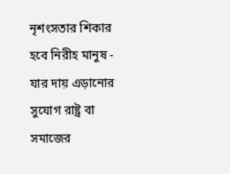নৃশংসতার শিকার হবে নিরীহ মানুষ - যার দায় এড়ানোর সুযোগ রাষ্ট্র বা সমাজের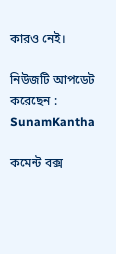কারও নেই।

নিউজটি আপডেট করেছেন : SunamKantha

কমেন্ট বক্স